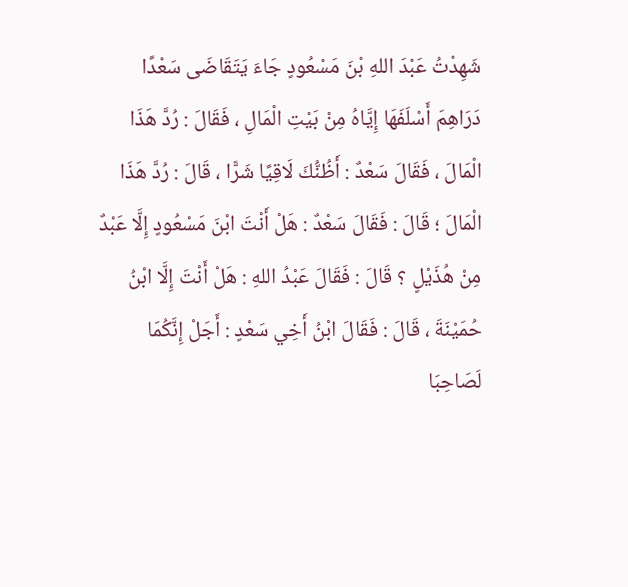شَهِدْتُ عَبْدَ اللهِ بْنَ مَسْعُودٍ جَاءَ يَتَقَاضَى سَعْدًا دَرَاهِمَ أَسْلَفَهَا إِيَّاهُ مِنْ بَيْتِ الْمَالِ ، فَقَالَ : رُدَّ هَذَا الْمَالَ ، فَقَالَ سَعْدٌ : أَظُنُّكَ لَاقِيًا شَرًّا ، قَالَ : رُدَّ هَذَا الْمَالَ ؛ قَالَ : فَقَالَ سَعْدٌ : هَلْ أَنْتَ ابْنَ مَسْعُودٍ إِلَّا عَبْدٌ مِنْ هُذَيْلٍ ؟ قَالَ : فَقَالَ عَبْدُ اللهِ : هَلْ أَنْتَ إِلَّا ابْنُ حُمَيْنَةَ ، قَالَ : فَقَالَ ابْنُ أَخِي سَعْدٍ : أَجَلْ إِنَّكُمَا لَصَاحِبَا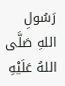رَسُولِ اللهِ صَلَّى اللهُ عَلَيْهِ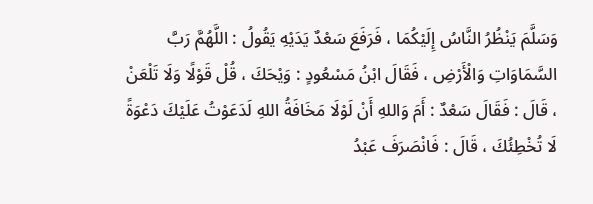وَسَلَّمَ يَنْظُرُ النَّاسُ إِلَيْكُمَا ، فَرَفَعَ سَعْدٌ يَدَيْهِ يَقُولُ : اللَّهُمَّ رَبَّ السَّمَاوَاتِ وَالْأَرْضِ ، فَقَالَ ابْنُ مَسْعُودٍ : وَيْحَكَ ، قُلْ قَوْلًا وَلَا تَلْعَنْ ، قَالَ : فَقَالَ سَعْدٌ : أَمَ وَاللهِ أَنْ لَوْلَا مَخَافَةُ اللهِ لَدَعَوْتُ عَلَيْكَ دَعْوَةً لَا تُخْطِئُكَ ، قَالَ : فَانْصَرَفَ عَبْدُ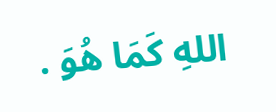اللهِ كَمَا هُوَ .